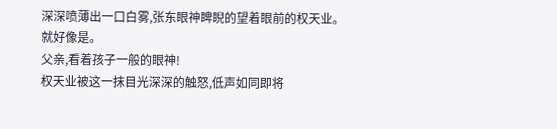深深喷薄出一口白雾,张东眼神睥睨的望着眼前的权天业。
就好像是。
父亲,看着孩子一般的眼神!
权天业被这一抹目光深深的触怒,低声如同即将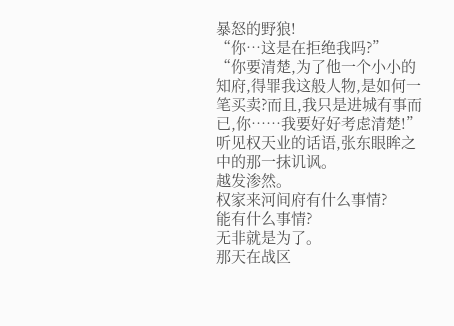暴怒的野狼!
“你…这是在拒绝我吗?”
“你要清楚,为了他一个小小的知府,得罪我这般人物,是如何一笔买卖?而且,我只是进城有事而已,你……我要好好考虑清楚!”
听见权天业的话语,张东眼眸之中的那一抹讥讽。
越发渗然。
权家来河间府有什么事情?
能有什么事情?
无非就是为了。
那天在战区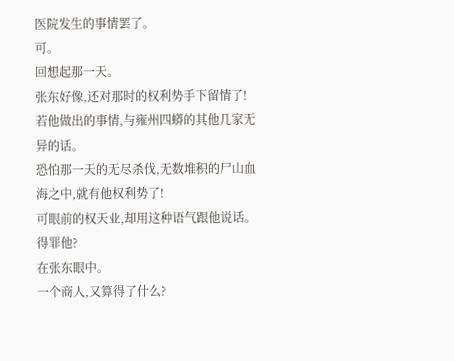医院发生的事情罢了。
可。
回想起那一天。
张东好像,还对那时的权利势手下留情了!
若他做出的事情,与雍州四蟒的其他几家无异的话。
恐怕那一天的无尽杀伐,无数堆积的尸山血海之中,就有他权利势了!
可眼前的权天业,却用这种语气跟他说话。
得罪他?
在张东眼中。
一个商人,又算得了什么?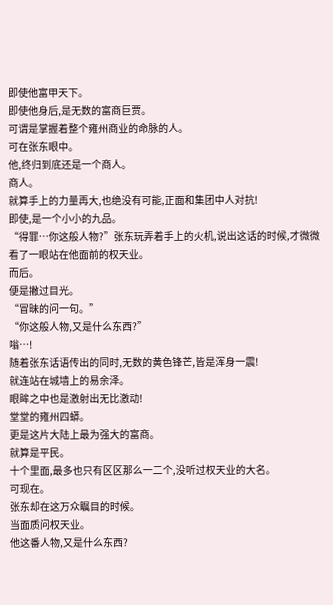即使他富甲天下。
即使他身后,是无数的富商巨贾。
可谓是掌握着整个雍州商业的命脉的人。
可在张东眼中。
他,终归到底还是一个商人。
商人。
就算手上的力量再大,也绝没有可能,正面和集团中人对抗!
即使,是一个小小的九品。
“得罪…你这般人物?”张东玩弄着手上的火机,说出这话的时候,才微微看了一眼站在他面前的权天业。
而后。
便是撇过目光。
“冒昧的问一句。”
“你这般人物,又是什么东西?”
嗡…!
随着张东话语传出的同时,无数的黄色锋芒,皆是浑身一震!
就连站在城墙上的易余泽。
眼眸之中也是激射出无比激动!
堂堂的雍州四蟒。
更是这片大陆上最为强大的富商。
就算是平民。
十个里面,最多也只有区区那么一二个,没听过权天业的大名。
可现在。
张东却在这万众瞩目的时候。
当面质问权天业。
他这番人物,又是什么东西?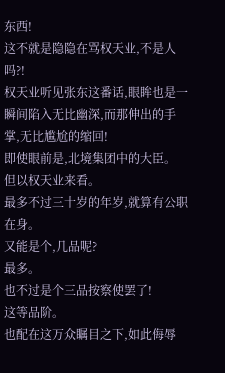东西!
这不就是隐隐在骂权天业,不是人吗?!
权天业听见张东这番话,眼眸也是一瞬间陷入无比幽深,而那伸出的手掌,无比尴尬的缩回!
即使眼前是,北境集团中的大臣。
但以权天业来看。
最多不过三十岁的年岁,就算有公职在身。
又能是个,几品呢?
最多。
也不过是个三品按察使罢了!
这等品阶。
也配在这万众瞩目之下,如此侮辱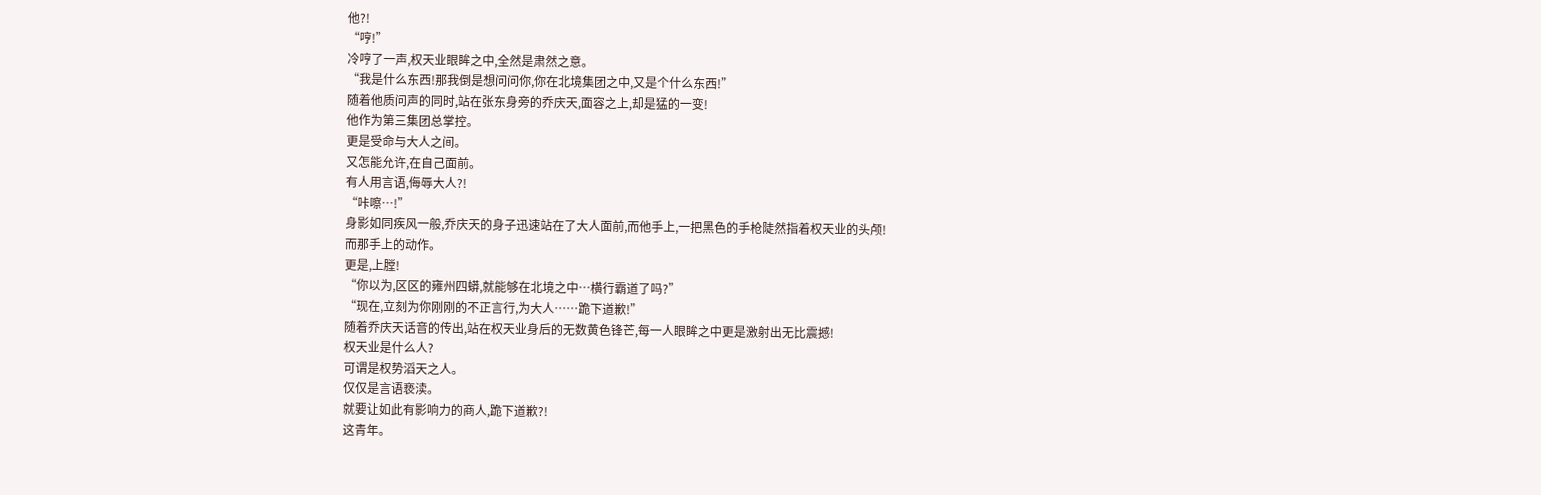他?!
“哼!”
冷哼了一声,权天业眼眸之中,全然是肃然之意。
“我是什么东西!那我倒是想问问你,你在北境集团之中,又是个什么东西!”
随着他质问声的同时,站在张东身旁的乔庆天,面容之上,却是猛的一变!
他作为第三集团总掌控。
更是受命与大人之间。
又怎能允许,在自己面前。
有人用言语,侮辱大人?!
“咔嚓…!”
身影如同疾风一般,乔庆天的身子迅速站在了大人面前,而他手上,一把黑色的手枪陡然指着权天业的头颅!
而那手上的动作。
更是,上膛!
“你以为,区区的雍州四蟒,就能够在北境之中…横行霸道了吗?”
“现在,立刻为你刚刚的不正言行,为大人……跪下道歉!”
随着乔庆天话音的传出,站在权天业身后的无数黄色锋芒,每一人眼眸之中更是激射出无比震撼!
权天业是什么人?
可谓是权势滔天之人。
仅仅是言语亵渎。
就要让如此有影响力的商人,跪下道歉?!
这青年。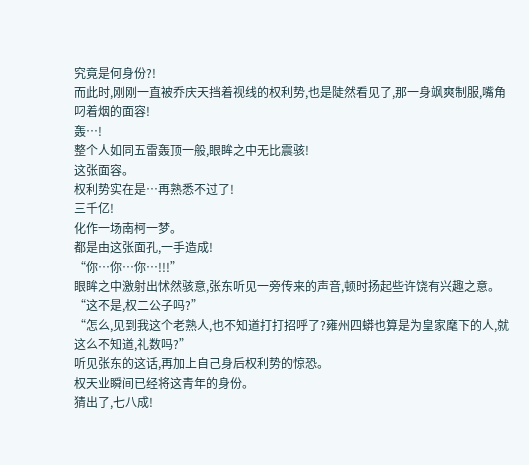究竟是何身份?!
而此时,刚刚一直被乔庆天挡着视线的权利势,也是陡然看见了,那一身飒爽制服,嘴角叼着烟的面容!
轰…!
整个人如同五雷轰顶一般,眼眸之中无比震骇!
这张面容。
权利势实在是…再熟悉不过了!
三千亿!
化作一场南柯一梦。
都是由这张面孔,一手造成!
“你…你…你…!!!”
眼眸之中激射出怵然骇意,张东听见一旁传来的声音,顿时扬起些许饶有兴趣之意。
“这不是,权二公子吗?”
“怎么,见到我这个老熟人,也不知道打打招呼了?雍州四蟒也算是为皇家麾下的人,就这么不知道,礼数吗?”
听见张东的这话,再加上自己身后权利势的惊恐。
权天业瞬间已经将这青年的身份。
猜出了,七八成!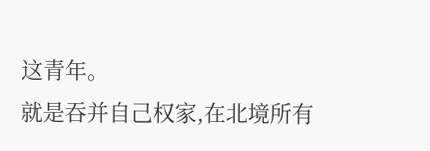这青年。
就是吞并自己权家,在北境所有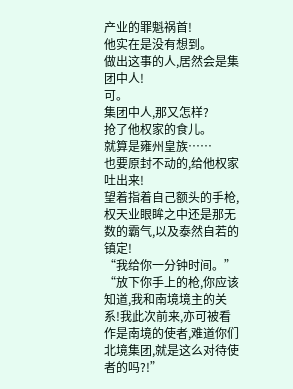产业的罪魁祸首!
他实在是没有想到。
做出这事的人,居然会是集团中人!
可。
集团中人,那又怎样?
抢了他权家的食儿。
就算是雍州皇族……
也要原封不动的,给他权家吐出来!
望着指着自己额头的手枪,权天业眼眸之中还是那无数的霸气,以及泰然自若的镇定!
“我给你一分钟时间。”
“放下你手上的枪,你应该知道,我和南境境主的关系!我此次前来,亦可被看作是南境的使者,难道你们北境集团,就是这么对待使者的吗?!”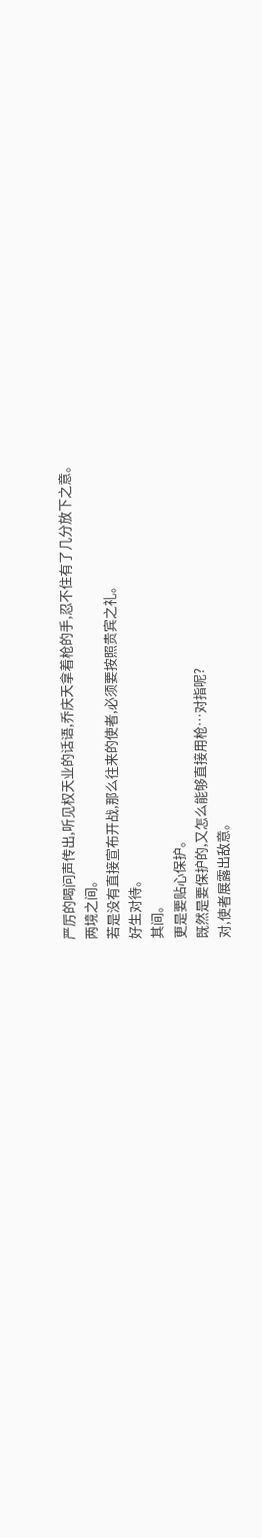严厉的喝问声传出,听见权天业的话语,乔庆天拿着枪的手,忍不住有了几分放下之意。
两境之间。
若是没有直接宣布开战,那么往来的使者,必须要按照贵宾之礼。
好生对待。
其间。
更是要贴心保护。
既然是要保护的,又怎么能够直接用枪…对指呢?
对,使者展露出敌意。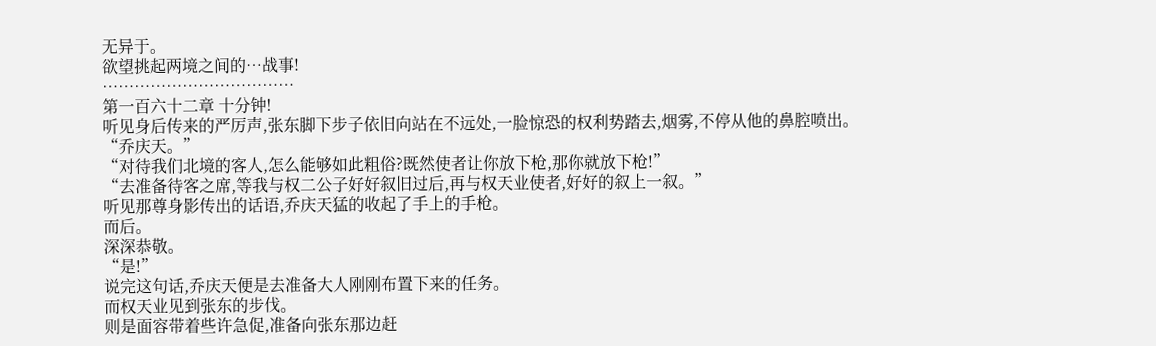无异于。
欲望挑起两境之间的…战事!
………………………………
第一百六十二章 十分钟!
听见身后传来的严厉声,张东脚下步子依旧向站在不远处,一脸惊恐的权利势踏去,烟雾,不停从他的鼻腔喷出。
“乔庆天。”
“对待我们北境的客人,怎么能够如此粗俗?既然使者让你放下枪,那你就放下枪!”
“去准备待客之席,等我与权二公子好好叙旧过后,再与权天业使者,好好的叙上一叙。”
听见那尊身影传出的话语,乔庆天猛的收起了手上的手枪。
而后。
深深恭敬。
“是!”
说完这句话,乔庆天便是去准备大人刚刚布置下来的任务。
而权天业见到张东的步伐。
则是面容带着些许急促,准备向张东那边赶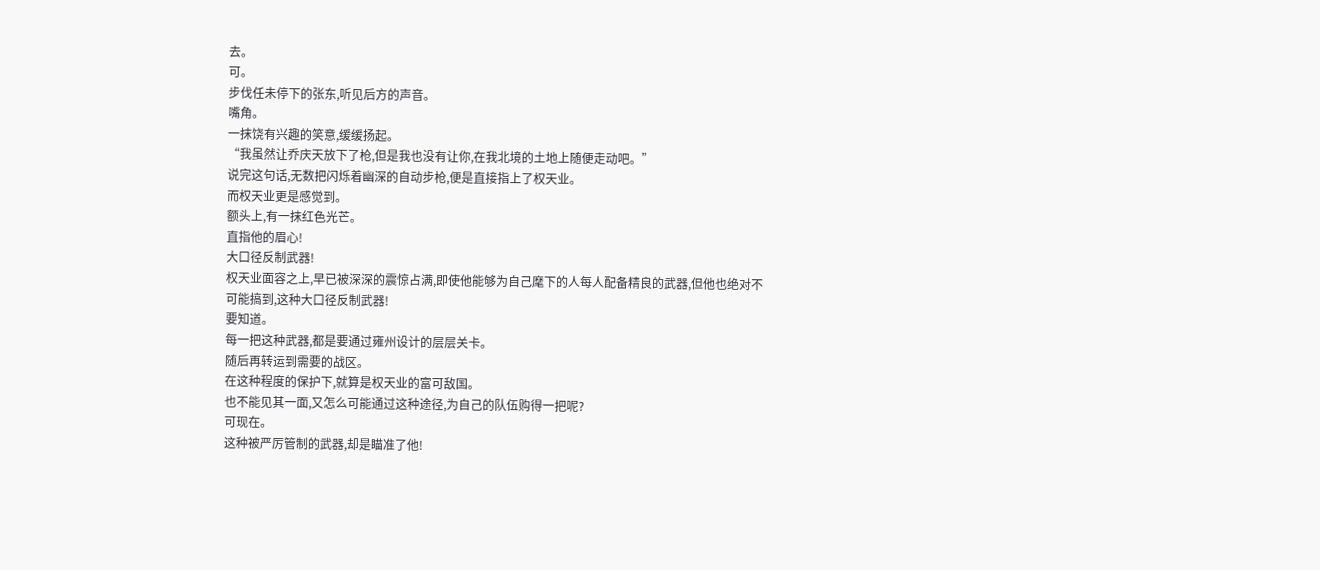去。
可。
步伐任未停下的张东,听见后方的声音。
嘴角。
一抹饶有兴趣的笑意,缓缓扬起。
“我虽然让乔庆天放下了枪,但是我也没有让你,在我北境的土地上随便走动吧。”
说完这句话,无数把闪烁着幽深的自动步枪,便是直接指上了权天业。
而权天业更是感觉到。
额头上,有一抹红色光芒。
直指他的眉心!
大口径反制武器!
权天业面容之上,早已被深深的震惊占满,即使他能够为自己麾下的人每人配备精良的武器,但他也绝对不可能搞到,这种大口径反制武器!
要知道。
每一把这种武器,都是要通过雍州设计的层层关卡。
随后再转运到需要的战区。
在这种程度的保护下,就算是权天业的富可敌国。
也不能见其一面,又怎么可能通过这种途径,为自己的队伍购得一把呢?
可现在。
这种被严厉管制的武器,却是瞄准了他!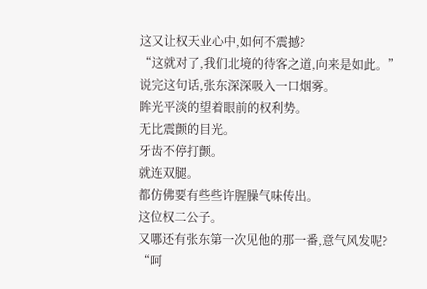这又让权天业心中,如何不震撼?
“这就对了,我们北境的待客之道,向来是如此。”
说完这句话,张东深深吸入一口烟雾。
眸光平淡的望着眼前的权利势。
无比震颤的目光。
牙齿不停打颤。
就连双腿。
都仿佛要有些些许腥臊气味传出。
这位权二公子。
又哪还有张东第一次见他的那一番,意气风发呢?
“呵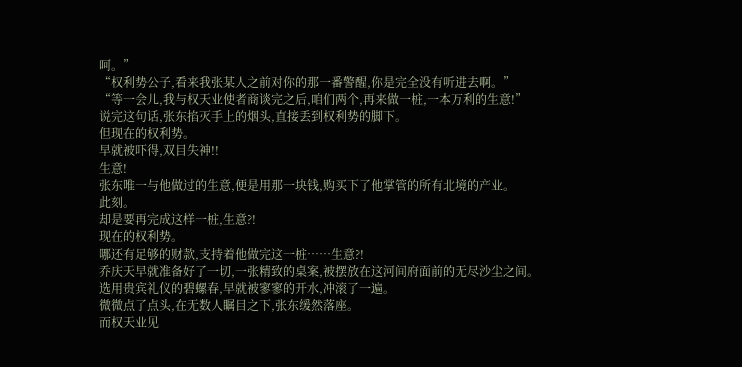呵。”
“权利势公子,看来我张某人之前对你的那一番警醒,你是完全没有听进去啊。”
“等一会儿,我与权天业使者商谈完之后,咱们两个,再来做一桩,一本万利的生意!”
说完这句话,张东掐灭手上的烟头,直接丢到权利势的脚下。
但现在的权利势。
早就被吓得,双目失神!!
生意!
张东唯一与他做过的生意,便是用那一块钱,购买下了他掌管的所有北境的产业。
此刻。
却是要再完成这样一桩,生意?!
现在的权利势。
哪还有足够的财款,支持着他做完这一桩……生意?!
乔庆天早就准备好了一切,一张精致的桌案,被摆放在这河间府面前的无尽沙尘之间。
选用贵宾礼仪的碧螺春,早就被寥寥的开水,冲滚了一遍。
微微点了点头,在无数人瞩目之下,张东缓然落座。
而权天业见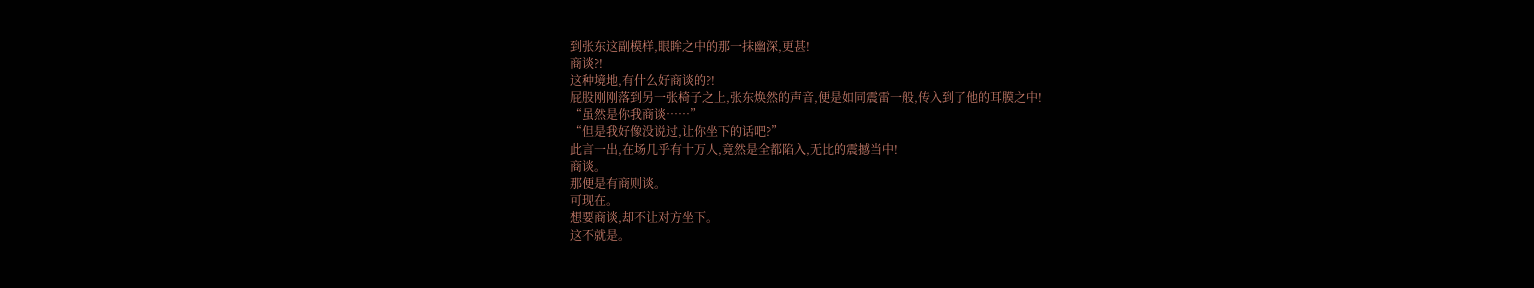到张东这副模样,眼眸之中的那一抹幽深,更甚!
商谈?!
这种境地,有什么好商谈的?!
屁股刚刚落到另一张椅子之上,张东焕然的声音,便是如同震雷一般,传入到了他的耳膜之中!
“虽然是你我商谈……”
“但是我好像没说过,让你坐下的话吧?”
此言一出,在场几乎有十万人,竟然是全都陷入,无比的震撼当中!
商谈。
那便是有商则谈。
可现在。
想要商谈,却不让对方坐下。
这不就是。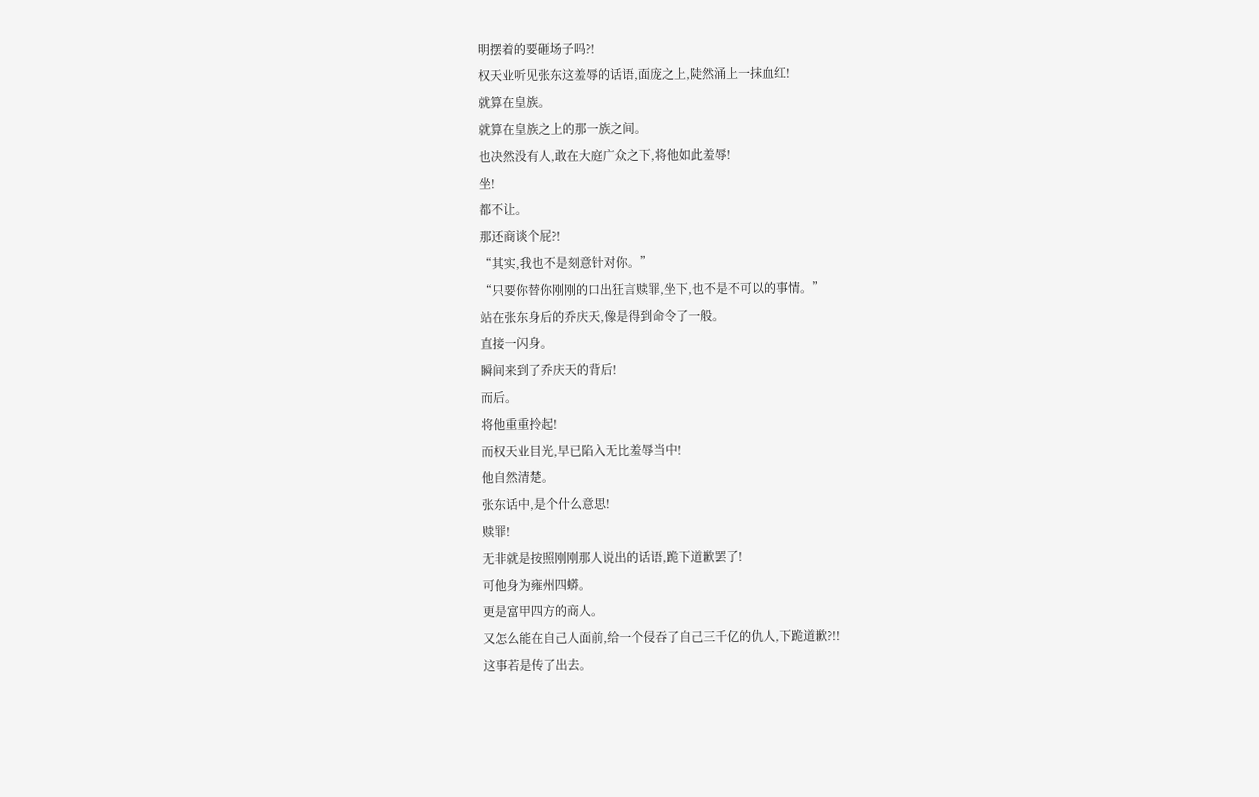明摆着的要砸场子吗?!
权天业听见张东这羞辱的话语,面庞之上,陡然涌上一抹血红!
就算在皇族。
就算在皇族之上的那一族之间。
也决然没有人,敢在大庭广众之下,将他如此羞辱!
坐!
都不让。
那还商谈个屁?!
“其实,我也不是刻意针对你。”
“只要你替你刚刚的口出狂言赎罪,坐下,也不是不可以的事情。”
站在张东身后的乔庆天,像是得到命令了一般。
直接一闪身。
瞬间来到了乔庆天的背后!
而后。
将他重重拎起!
而权天业目光,早已陷入无比羞辱当中!
他自然清楚。
张东话中,是个什么意思!
赎罪!
无非就是按照刚刚那人说出的话语,跪下道歉罢了!
可他身为雍州四蟒。
更是富甲四方的商人。
又怎么能在自己人面前,给一个侵吞了自己三千亿的仇人,下跪道歉?!!
这事若是传了出去。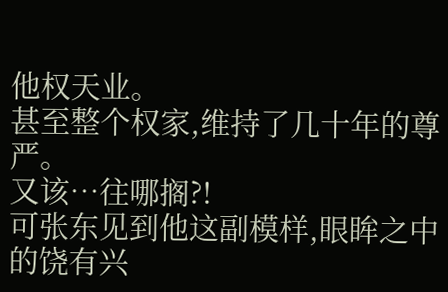他权天业。
甚至整个权家,维持了几十年的尊严。
又该…往哪搁?!
可张东见到他这副模样,眼眸之中的饶有兴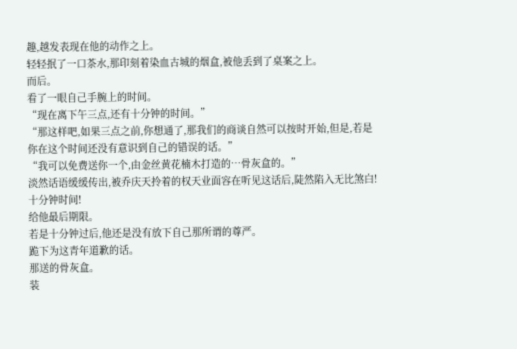趣,越发表现在他的动作之上。
轻轻抿了一口茶水,那印刻着染血古城的烟盒,被他丢到了桌案之上。
而后。
看了一眼自己手腕上的时间。
“现在离下午三点,还有十分钟的时间。”
“那这样吧,如果三点之前,你想通了,那我们的商谈自然可以按时开始,但是,若是你在这个时间还没有意识到自己的错误的话。”
“我可以免费送你一个,由金丝黄花楠木打造的…骨灰盒的。”
淡然话语缓缓传出,被乔庆天拎着的权天业面容在听见这话后,陡然陷入无比煞白!
十分钟时间!
给他最后期限。
若是十分钟过后,他还是没有放下自己那所谓的尊严。
跪下为这青年道歉的话。
那送的骨灰盒。
装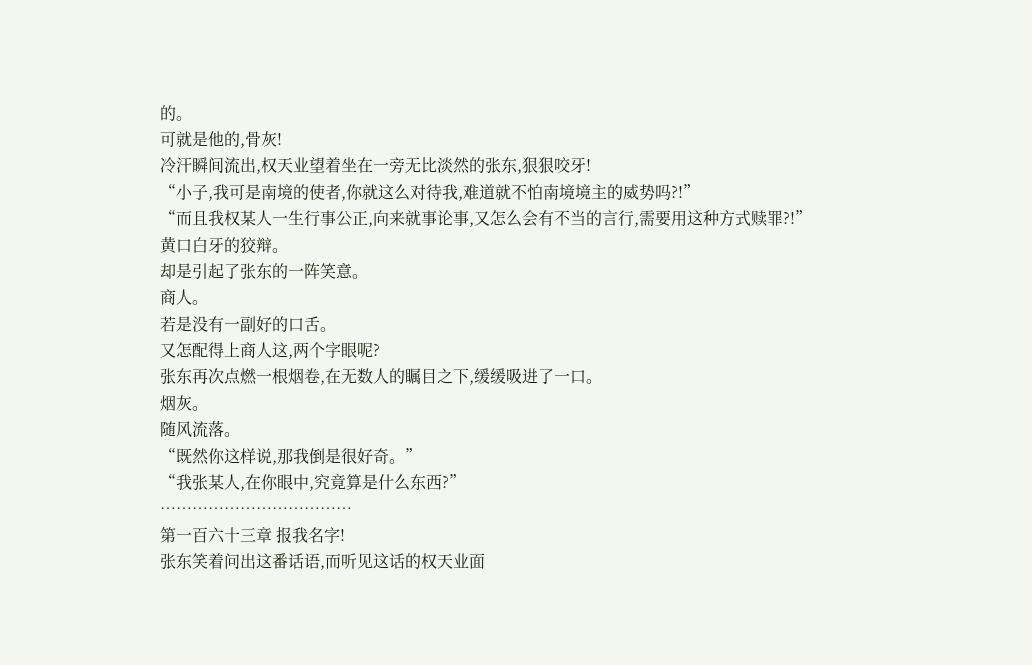的。
可就是他的,骨灰!
冷汗瞬间流出,权天业望着坐在一旁无比淡然的张东,狠狠咬牙!
“小子,我可是南境的使者,你就这么对待我,难道就不怕南境境主的威势吗?!”
“而且我权某人一生行事公正,向来就事论事,又怎么会有不当的言行,需要用这种方式赎罪?!”
黄口白牙的狡辩。
却是引起了张东的一阵笑意。
商人。
若是没有一副好的口舌。
又怎配得上商人这,两个字眼呢?
张东再次点燃一根烟卷,在无数人的瞩目之下,缓缓吸进了一口。
烟灰。
随风流落。
“既然你这样说,那我倒是很好奇。”
“我张某人,在你眼中,究竟算是什么东西?”
………………………………
第一百六十三章 报我名字!
张东笑着问出这番话语,而听见这话的权天业面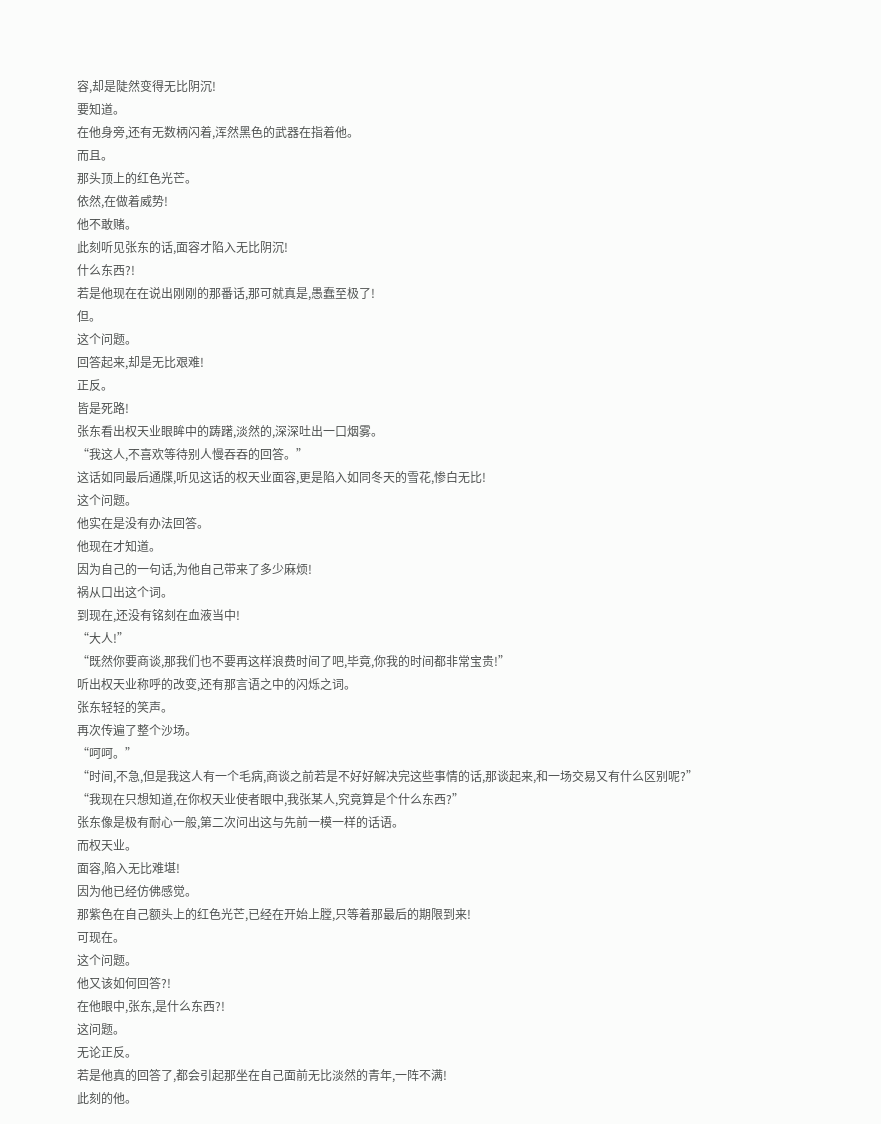容,却是陡然变得无比阴沉!
要知道。
在他身旁,还有无数柄闪着,浑然黑色的武器在指着他。
而且。
那头顶上的红色光芒。
依然,在做着威势!
他不敢赌。
此刻听见张东的话,面容才陷入无比阴沉!
什么东西?!
若是他现在在说出刚刚的那番话,那可就真是,愚蠢至极了!
但。
这个问题。
回答起来,却是无比艰难!
正反。
皆是死路!
张东看出权天业眼眸中的踌躇,淡然的,深深吐出一口烟雾。
“我这人,不喜欢等待别人慢吞吞的回答。”
这话如同最后通牒,听见这话的权天业面容,更是陷入如同冬天的雪花,惨白无比!
这个问题。
他实在是没有办法回答。
他现在才知道。
因为自己的一句话,为他自己带来了多少麻烦!
祸从口出这个词。
到现在,还没有铭刻在血液当中!
“大人!”
“既然你要商谈,那我们也不要再这样浪费时间了吧,毕竟,你我的时间都非常宝贵!”
听出权天业称呼的改变,还有那言语之中的闪烁之词。
张东轻轻的笑声。
再次传遍了整个沙场。
“呵呵。”
“时间,不急,但是我这人有一个毛病,商谈之前若是不好好解决完这些事情的话,那谈起来,和一场交易又有什么区别呢?”
“我现在只想知道,在你权天业使者眼中,我张某人,究竟算是个什么东西?”
张东像是极有耐心一般,第二次问出这与先前一模一样的话语。
而权天业。
面容,陷入无比难堪!
因为他已经仿佛感觉。
那紫色在自己额头上的红色光芒,已经在开始上膛,只等着那最后的期限到来!
可现在。
这个问题。
他又该如何回答?!
在他眼中,张东,是什么东西?!
这问题。
无论正反。
若是他真的回答了,都会引起那坐在自己面前无比淡然的青年,一阵不满!
此刻的他。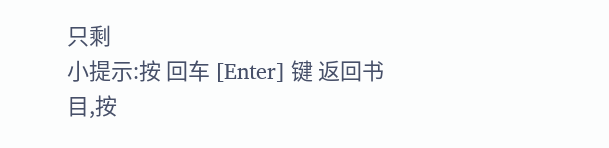只剩
小提示:按 回车 [Enter] 键 返回书目,按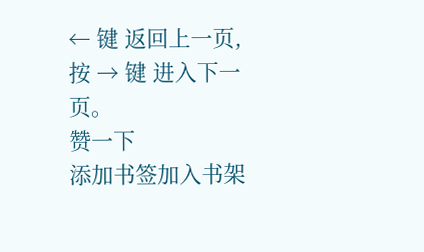← 键 返回上一页, 按 → 键 进入下一页。
赞一下
添加书签加入书架